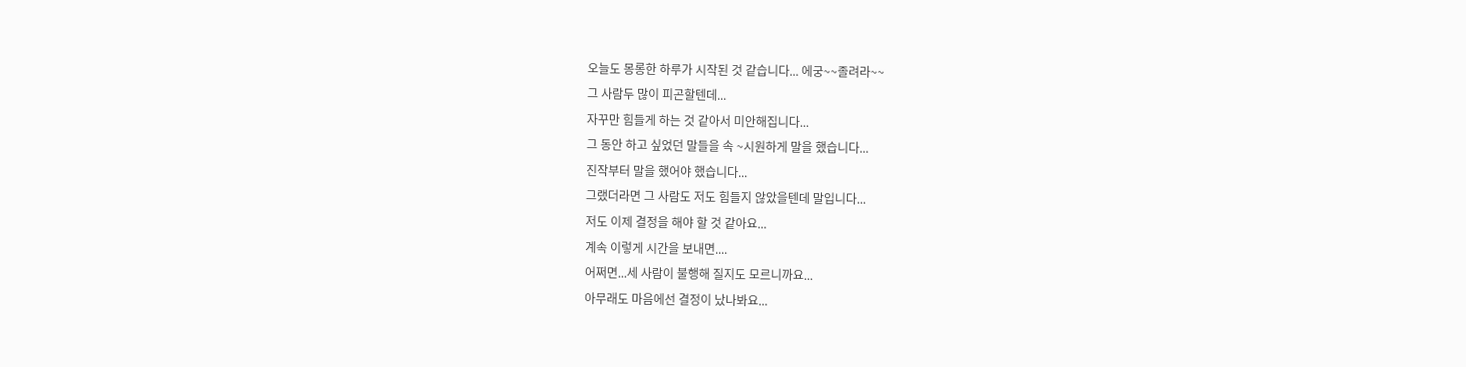오늘도 몽롱한 하루가 시작된 것 같습니다... 에궁~~졸려라~~
그 사람두 많이 피곤할텐데...
자꾸만 힘들게 하는 것 같아서 미안해집니다...
그 동안 하고 싶었던 말들을 속 ~시원하게 말을 했습니다...
진작부터 말을 했어야 했습니다...
그랬더라면 그 사람도 저도 힘들지 않았을텐데 말입니다...
저도 이제 결정을 해야 할 것 같아요...
계속 이렇게 시간을 보내면....
어쩌면...세 사람이 불행해 질지도 모르니까요...
아무래도 마음에선 결정이 났나봐요...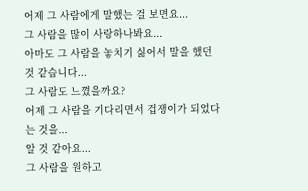어제 그 사람에게 말했는 걸 보면요...
그 사람을 많이 사랑하나봐요...
아마도 그 사람을 놓치기 싫어서 말을 했던 것 같습니다...
그 사람도 느꼈을까요?
어제 그 사람을 기다리면서 겁쟁이가 되었다는 것을...
알 것 같아요...
그 사람을 원하고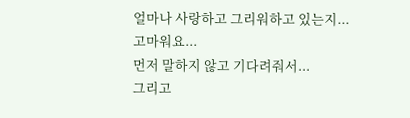얼마나 사랑하고 그리워하고 있는지...
고마워요...
먼저 말하지 않고 기다려줘서...
그리고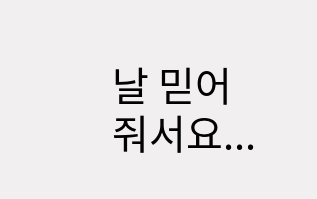날 믿어줘서요...